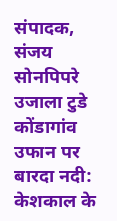संपादक, संजय सोनपिपरे उजाला टुडे कोंडागांव
उफान पर बारदा नदी: केशकाल के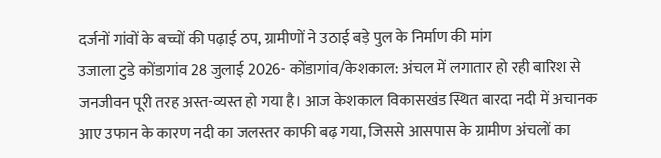दर्जनों गांवों के बच्चों की पढ़ाई ठप, ग्रामीणों ने उठाई बड़े पुल के निर्माण की मांग
उजाला टुडे कोंडागांव 28 जुलाई 2026- कोंडागांव/केशकाल: अंचल में लगातार हो रही बारिश से जनजीवन पूरी तरह अस्त-व्यस्त हो गया है। आज केशकाल विकासखंड स्थित बारदा नदी में अचानक आए उफान के कारण नदी का जलस्तर काफी बढ़ गया, जिससे आसपास के ग्रामीण अंचलों का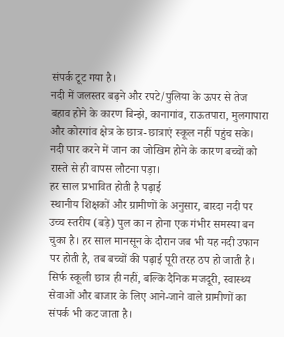संपर्क टूट गया है।
नदी में जलस्तर बढ़ने और रपटे/पुलिया के ऊपर से तेज बहाव होने के कारण बिन्झे, कानागांव, राऊतपारा, मुलगापारा और कोरगांव क्षेत्र के छात्र-छात्राएं स्कूल नहीं पहुंच सके। नदी पार करने में जान का जोखिम होने के कारण बच्चों को रास्ते से ही वापस लौटना पड़ा।
हर साल प्रभावित होती है पढ़ाई
स्थानीय शिक्षकों और ग्रामीणों के अनुसार, बारदा नदी पर उच्च स्तरीय (बड़े) पुल का न होना एक गंभीर समस्या बन चुका है। हर साल मानसून के दौरान जब भी यह नदी उफान पर होती है, तब बच्चों की पढ़ाई पूरी तरह ठप हो जाती है। सिर्फ स्कूली छात्र ही नहीं, बल्कि दैनिक मजदूरी, स्वास्थ्य सेवाओं और बाजार के लिए आने-जाने वाले ग्रामीणों का संपर्क भी कट जाता है।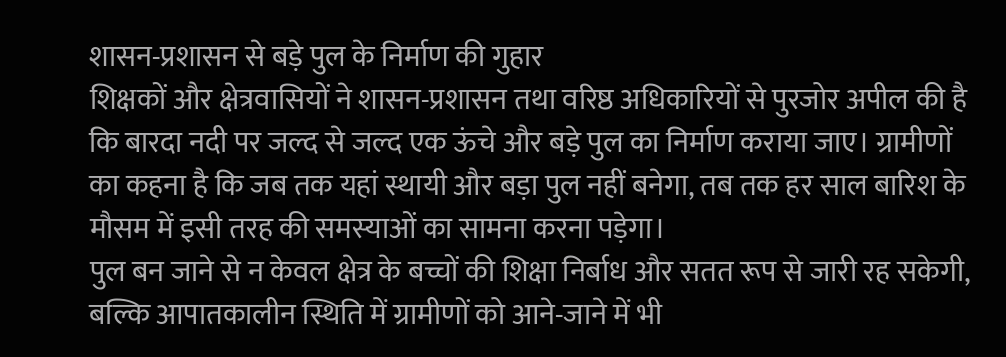शासन-प्रशासन से बड़े पुल के निर्माण की गुहार
शिक्षकों और क्षेत्रवासियों ने शासन-प्रशासन तथा वरिष्ठ अधिकारियों से पुरजोर अपील की है कि बारदा नदी पर जल्द से जल्द एक ऊंचे और बड़े पुल का निर्माण कराया जाए। ग्रामीणों का कहना है कि जब तक यहां स्थायी और बड़ा पुल नहीं बनेगा, तब तक हर साल बारिश के मौसम में इसी तरह की समस्याओं का सामना करना पड़ेगा।
पुल बन जाने से न केवल क्षेत्र के बच्चों की शिक्षा निर्बाध और सतत रूप से जारी रह सकेगी, बल्कि आपातकालीन स्थिति में ग्रामीणों को आने-जाने में भी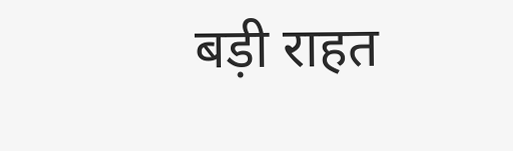बड़ी राहत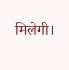मिलेगी।